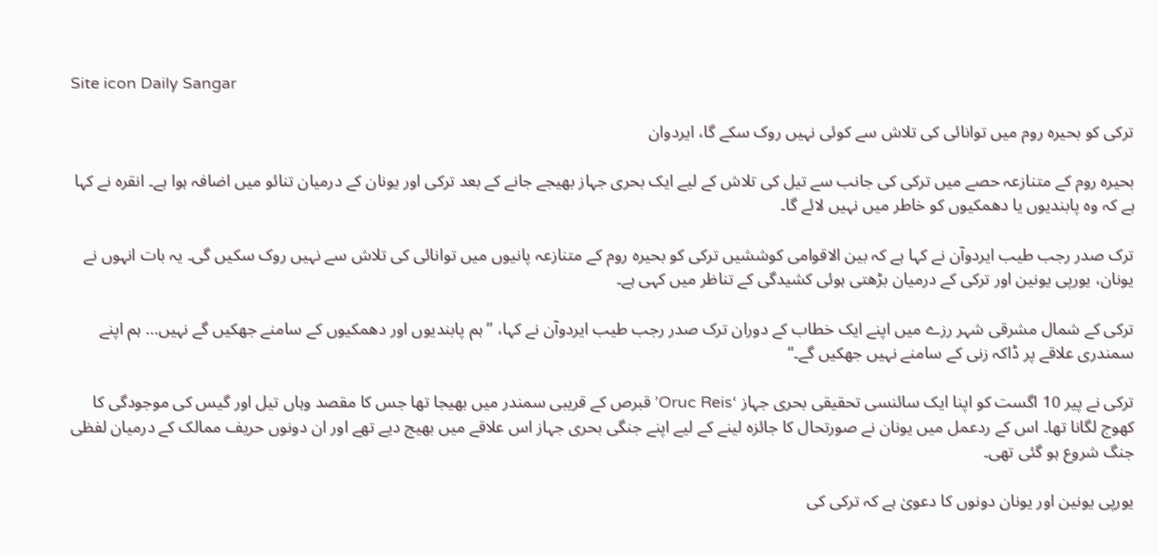Site icon Daily Sangar

ترکی کو بحیرہ روم میں توانائی کی تلاش سے کوئی نہیں روک سکے گا، ایردوان

بحیرہ روم کے متنازعہ حصے میں ترکی کی جانب سے تیل کی تلاش کے لیے ایک بحری جہاز بھیجے جانے کے بعد ترکی اور یونان کے درمیان تنائو میں اضافہ ہوا ہے۔ انقرہ نے کہا ہے کہ وہ پابندیوں یا دھمکیوں کو خاطر میں نہیں لائے گا۔

ترک صدر رجب طیب ایردوآن نے کہا ہے کہ بین الاقوامی کوششیں ترکی کو بحیرہ روم کے متنازعہ پانیوں میں توانائی کی تلاش سے نہیں روک سکیں گی۔ یہ بات انہوں نے یونان، یورپی یونین اور ترکی کے درمیان بڑھتی ہوئی کشیدگی کے تناظر میں کہی ہے۔

ترکی کے شمال مشرقی شہر رزے میں اپنے ایک خطاب کے دوران ترک صدر رجب طیب ایردوآن نے کہا، ”ہم پابندیوں اور دھمکیوں کے سامنے جھکیں گے نہیں… ہم اپنے سمندری علاقے پر ڈاکہ زنی کے سامنے نہیں جھکیں گے۔“

ترکی نے پیر 10 اگست کو اپنا ایک سائنسی تحقیقی بحری جہاز ‘Oruc Reis’ قبرص کے قریبی سمندر میں بھیجا تھا جس کا مقصد وہاں تیل اور گیس کی موجودگی کا کھوج لگانا تھا۔ اس کے ردعمل میں یونان نے صورتحال کا جائزہ لینے کے لیے اپنے جنگی بحری جہاز اس علاقے میں بھیج دیے تھے اور ان دونوں حریف ممالک کے درمیان لفظی جنگ شروع ہو گئی تھی۔

یورپی یونین اور یونان دونوں کا دعویٰ ہے کہ ترکی کی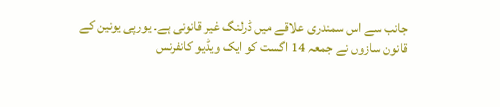جانب سے اس سمندری علاقے میں ڈرلنگ غیر قانونی ہے۔ یورپی یونین کے قانون سازوں نے جمعہ 14 اگست کو ایک ویڈیو کانفرنس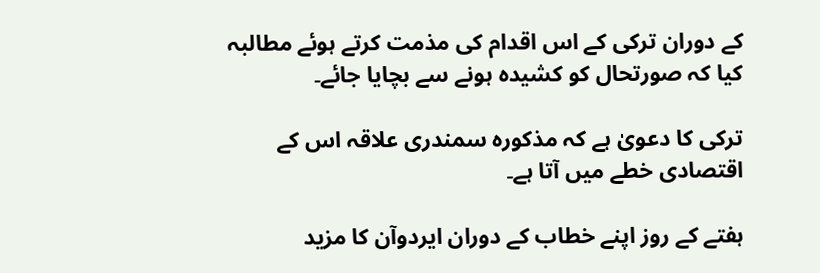کے دوران ترکی کے اس اقدام کی مذمت کرتے ہوئے مطالبہ کیا کہ صورتحال کو کشیدہ ہونے سے بچایا جائے۔

ترکی کا دعویٰ ہے کہ مذکورہ سمندری علاقہ اس کے اقتصادی خطے میں آتا ہے۔

ہفتے کے روز اپنے خطاب کے دوران ایردوآن کا مزید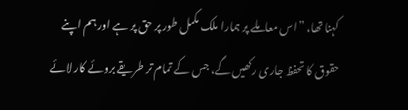کہنا تھا، ”اس معاملے پر ہمارا ملک مکمل طور پر حق پر ہے اور ہم اپنے حقوق کا تحفظ جاری رکھیں گے، جس کے تمام تر طریقے بروئے کار لائے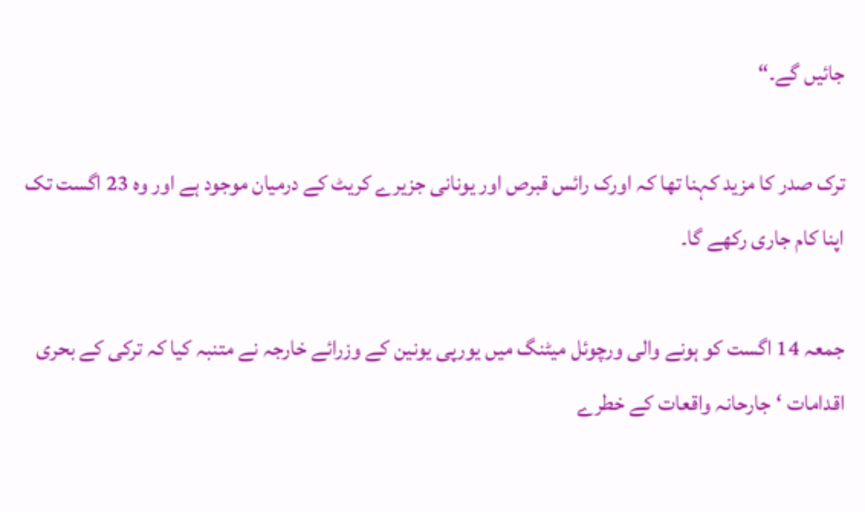جائیں گے۔“

ترک صدر کا مزید کہنا تھا کہ اورک رائس قبرص اور یونانی جزیرے کریٹ کے درمیان موجود ہے اور وہ 23 اگست تک اپنا کام جاری رکھے گا۔

جمعہ 14 اگست کو ہونے والی ورچوئل میٹنگ میں یورپی یونین کے وزرائے خارجہ نے متنبہ کیا کہ ترکی کے بحری اقدامات ‘جارحانہ واقعات کے خطرے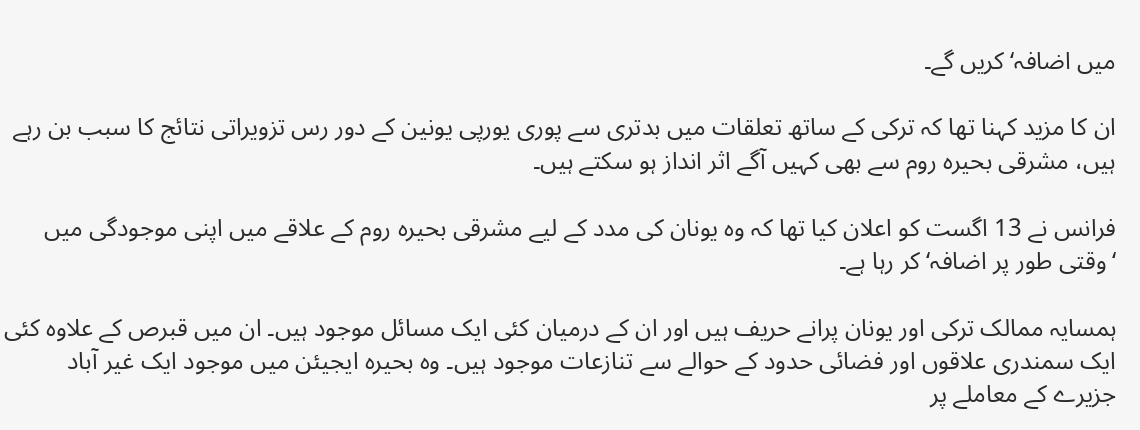میں اضافہ‘ کریں گے۔

ان کا مزید کہنا تھا کہ ترکی کے ساتھ تعلقات میں بدتری سے پوری یورپی یونین کے دور رس تزویراتی نتائج کا سبب بن رہے ہیں، مشرقی بحیرہ روم سے بھی کہیں آگے اثر انداز ہو سکتے ہیں۔

فرانس نے 13 اگست کو اعلان کیا تھا کہ وہ یونان کی مدد کے لیے مشرقی بحیرہ روم کے علاقے میں اپنی موجودگی میں ‘وقتی طور پر اضافہ‘ کر رہا ہے۔

ہمسایہ ممالک ترکی اور یونان پرانے حریف ہیں اور ان کے درمیان کئی ایک مسائل موجود ہیں۔ ان میں قبرص کے علاوہ کئی ایک سمندری علاقوں اور فضائی حدود کے حوالے سے تنازعات موجود ہیں۔ وہ بحیرہ ایجیئن میں موجود ایک غیر آباد جزیرے کے معاملے پر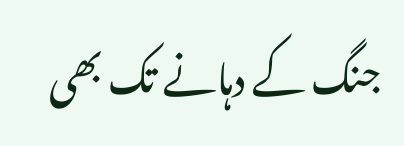جنگ کے دہانے تک بھی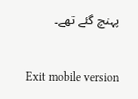پہنچ گئے تھے۔

Exit mobile version